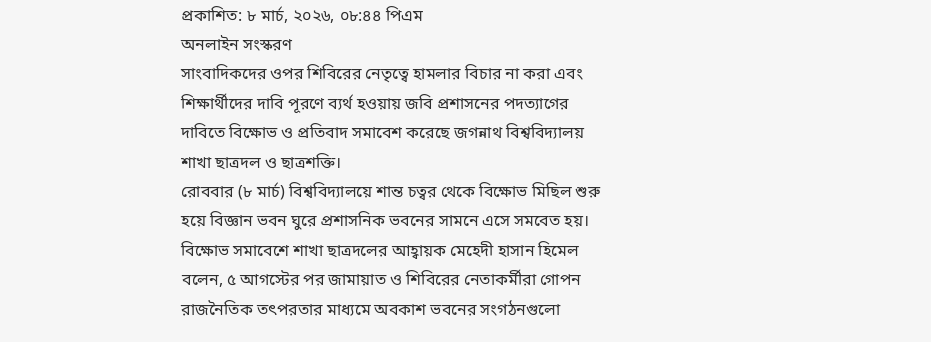প্রকাশিত: ৮ মার্চ, ২০২৬, ০৮:৪৪ পিএম
অনলাইন সংস্করণ
সাংবাদিকদের ওপর শিবিরের নেতৃত্বে হামলার বিচার না করা এবং শিক্ষার্থীদের দাবি পূরণে ব্যর্থ হওয়ায় জবি প্রশাসনের পদত্যাগের দাবিতে বিক্ষোভ ও প্রতিবাদ সমাবেশ করেছে জগন্নাথ বিশ্ববিদ্যালয় শাখা ছাত্রদল ও ছাত্রশক্তি।
রোববার (৮ মার্চ) বিশ্ববিদ্যালয়ে শান্ত চত্বর থেকে বিক্ষোভ মিছিল শুরু হয়ে বিজ্ঞান ভবন ঘুরে প্রশাসনিক ভবনের সামনে এসে সমবেত হয়।
বিক্ষোভ সমাবেশে শাখা ছাত্রদলের আহ্বায়ক মেহেদী হাসান হিমেল বলেন, ৫ আগস্টের পর জামায়াত ও শিবিরের নেতাকর্মীরা গোপন রাজনৈতিক তৎপরতার মাধ্যমে অবকাশ ভবনের সংগঠনগুলো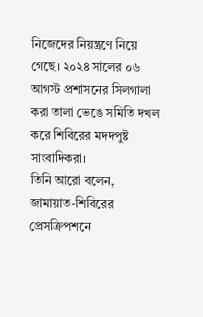নিজেদের নিয়ন্ত্রণে নিয়ে গেছে। ২০২৪ সালের ০৬ আগস্ট প্রশাসনের সিলগালা করা তালা ভেঙে সমিতি দখল করে শিবিরের মদদপুষ্ট সাংবাদিকরা।
তিনি আরো বলেন, জামায়াত-শিবিরের প্রেসক্রিপশনে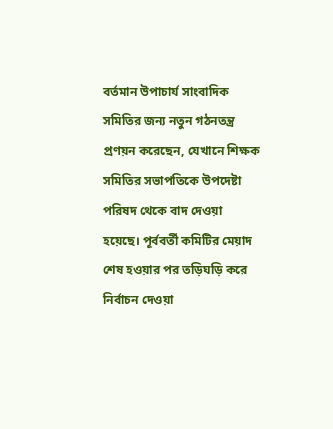বর্তমান উপাচার্য সাংবাদিক সমিতির জন্য নতুন গঠনতন্ত্র প্রণয়ন করেছেন, যেখানে শিক্ষক সমিতির সভাপতিকে উপদেষ্টা পরিষদ থেকে বাদ দেওয়া হয়েছে। পূর্ববর্তী কমিটির মেয়াদ শেষ হওয়ার পর তড়িঘড়ি করে নির্বাচন দেওয়া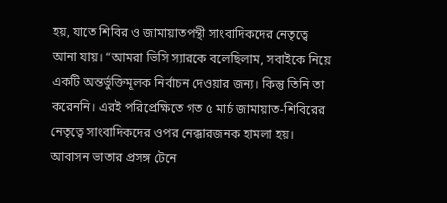হয়, যাতে শিবির ও জামায়াতপন্থী সাংবাদিকদের নেতৃত্বে আনা যায়। “আমরা ভিসি স্যারকে বলেছিলাম, সবাইকে নিয়ে একটি অন্তর্ভুক্তিমূলক নির্বাচন দেওয়ার জন্য। কিন্তু তিনি তা করেননি। এরই পরিপ্রেক্ষিতে গত ৫ মার্চ জামায়াত-শিবিরের নেতৃত্বে সাংবাদিকদের ওপর নেক্কারজনক হামলা হয়।
আবাসন ভাতার প্রসঙ্গ টেনে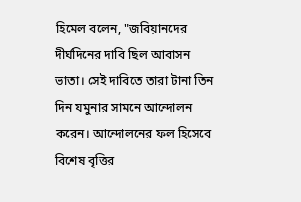হিমেল বলেন, "জবিয়ানদের দীর্ঘদিনের দাবি ছিল আবাসন ভাতা। সেই দাবিতে তারা টানা তিন দিন যমুনার সামনে আন্দোলন করেন। আন্দোলনের ফল হিসেবে বিশেষ বৃত্তির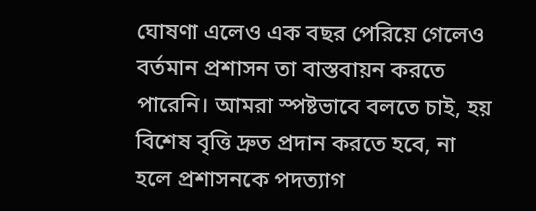ঘোষণা এলেও এক বছর পেরিয়ে গেলেও বর্তমান প্রশাসন তা বাস্তবায়ন করতে পারেনি। আমরা স্পষ্টভাবে বলতে চাই, হয় বিশেষ বৃত্তি দ্রুত প্রদান করতে হবে, না হলে প্রশাসনকে পদত্যাগ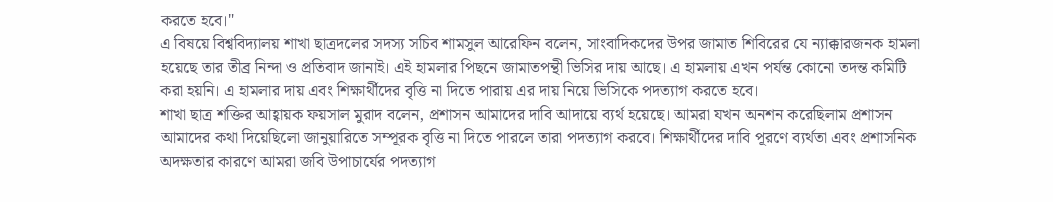করতে হবে।"
এ বিষয়ে বিশ্ববিদ্যালয় শাখা ছাত্রদলের সদস্য সচিব শামসুল আরেফিন বলেন, সাংবাদিকদের উপর জামাত শিবিরের যে ন্যাক্কারজনক হামলা হয়েছে তার তীব্র নিন্দা ও প্রতিবাদ জানাই। এই হামলার পিছনে জামাতপন্থী ভিসির দায় আছে। এ হামলায় এখন পর্যন্ত কোনো তদন্ত কমিটি করা হয়নি। এ হামলার দায় এবং শিক্ষার্থীদের বৃত্তি না দিতে পারায় এর দায় নিয়ে ভিসিকে পদত্যাগ করতে হবে।
শাখা ছাত্র শক্তির আহ্বায়ক ফয়সাল মুরাদ বলেন, প্রশাসন আমাদের দাবি আদায়ে ব্যর্থ হয়েছে। আমরা যখন অনশন করেছিলাম প্রশাসন আমাদের কথা দিয়েছিলো জানুয়ারিতে সম্পূরক বৃত্তি না দিতে পারলে তারা পদত্যাগ করবে। শিক্ষার্থীদের দাবি পূরণে ব্যর্থতা এবং প্রশাসনিক অদক্ষতার কারণে আমরা জবি উপাচার্যের পদত্যাগ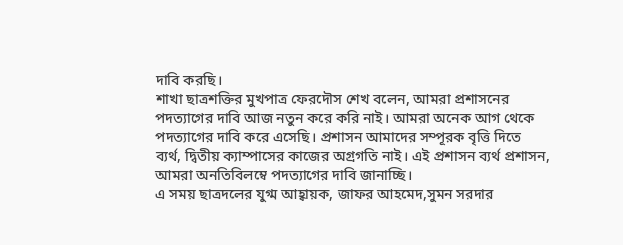দাবি করছি।
শাখা ছাত্রশক্তির মুখপাত্র ফেরদৌস শেখ বলেন, আমরা প্রশাসনের পদত্যাগের দাবি আজ নতুন করে করি নাই। আমরা অনেক আগ থেকে পদত্যাগের দাবি করে এসেছি। প্রশাসন আমাদের সম্পূরক বৃত্তি দিতে ব্যর্থ, দ্বিতীয় ক্যাম্পাসের কাজের অগ্রগতি নাই। এই প্রশাসন ব্যর্থ প্রশাসন, আমরা অনতিবিলম্বে পদত্যাগের দাবি জানাচ্ছি।
এ সময় ছাত্রদলের যুগ্ম আহ্বায়ক, জাফর আহমেদ,সুমন সরদার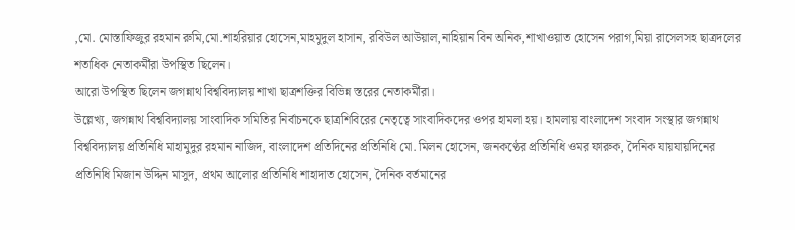,মো. মোস্তাফিজুর রহমান রুমি,মো.শাহরিয়ার হোসেন,মাহমুদুল হাসান, রবিউল আউয়াল,নাহিয়ান বিন অনিক,শাখাওয়াত হোসেন পরাগ,মিয়া রাসেলসহ ছাত্রদলের শতাধিক নেতাকর্মীরা উপস্থিত ছিলেন।
আরো উপস্থিত ছিলেন জগন্নাথ বিশ্ববিদ্যালয় শাখা ছাত্রশক্তির বিভিন্ন স্তরের নেতাকর্মীরা।
উল্লেখ্য, জগন্নাথ বিশ্ববিদ্যালয় সাংবাদিক সমিতির নির্বাচনকে ছাত্রশিবিরের নেতৃত্বে সাংবাদিকদের ওপর হামলা হয়। হামলায় বাংলাদেশ সংবাদ সংস্থার জগন্নাথ বিশ্ববিদ্যালয় প্রতিনিধি মাহামুদুর রহমান নাজিদ, বাংলাদেশ প্রতিদিনের প্রতিনিধি মো. মিলন হোসেন, জনকণ্ঠের প্রতিনিধি ওমর ফারুক, দৈনিক যায়যায়দিনের প্রতিনিধি মিজান উদ্দিন মাসুদ, প্রথম আলোর প্রতিনিধি শাহাদাত হোসেন, দৈনিক বর্তমানের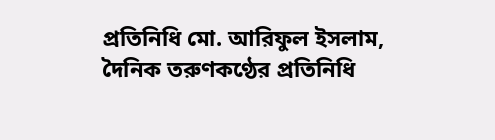প্রতিনিধি মো. আরিফুল ইসলাম, দৈনিক তরুণকণ্ঠের প্রতিনিধি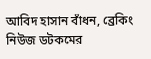আবিদ হাসান বাঁধন, ব্রেকিং নিউজ ডটকমের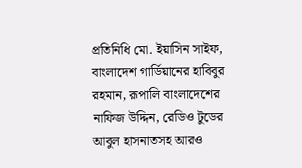প্রতিনিধি মো. ইয়াসিন সাইফ, বাংলাদেশ গার্ডিয়ানের হাবিবুর রহমান, রূপালি বাংলাদেশের নাফিজ উদ্দিন, রেডিও টুডের আবুল হাসনাতসহ আরও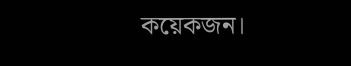কয়েকজন।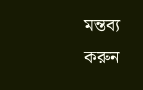মন্তব্য করুন